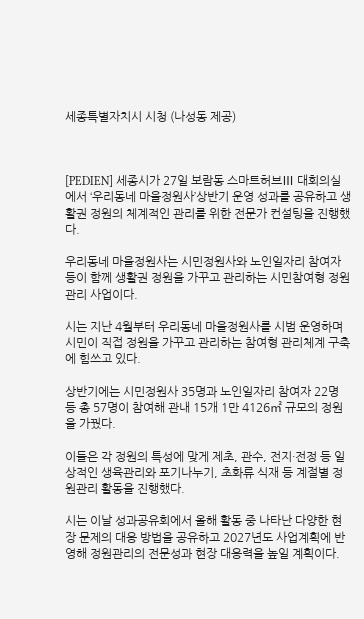세종특별자치시 시청 (나성동 제공)



[PEDIEN] 세종시가 27일 보람동 스마트허브Ⅲ 대회의실에서 ‘우리동네 마을정원사’상반기 운영 성과를 공유하고 생활권 정원의 체계적인 관리를 위한 전문가 컨설팅을 진행했다.

우리동네 마을정원사는 시민정원사와 노인일자리 참여자 등이 함께 생활권 정원을 가꾸고 관리하는 시민참여형 정원관리 사업이다.

시는 지난 4월부터 우리동네 마을정원사를 시범 운영하며 시민이 직접 정원을 가꾸고 관리하는 참여형 관리체계 구축에 힘쓰고 있다.

상반기에는 시민정원사 35명과 노인일자리 참여자 22명 등 총 57명이 참여해 관내 15개 1만 4126㎡ 규모의 정원을 가꿨다.

이들은 각 정원의 특성에 맞게 제초, 관수, 전지·전정 등 일상적인 생육관리와 포기나누기, 초화류 식재 등 계절별 정원관리 활동을 진행했다.

시는 이날 성과공유회에서 올해 활동 중 나타난 다양한 현장 문제의 대응 방법을 공유하고 2027년도 사업계획에 반영해 정원관리의 전문성과 현장 대응력을 높일 계획이다.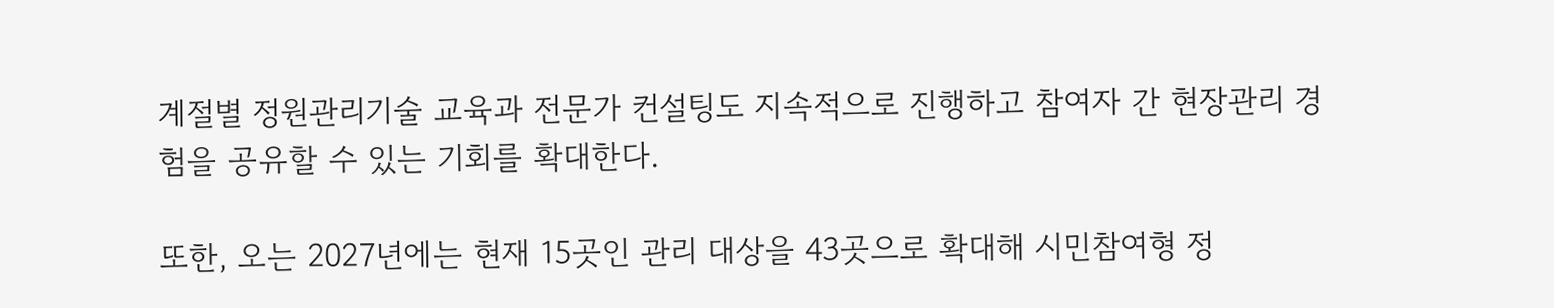계절별 정원관리기술 교육과 전문가 컨설팅도 지속적으로 진행하고 참여자 간 현장관리 경험을 공유할 수 있는 기회를 확대한다.

또한, 오는 2027년에는 현재 15곳인 관리 대상을 43곳으로 확대해 시민참여형 정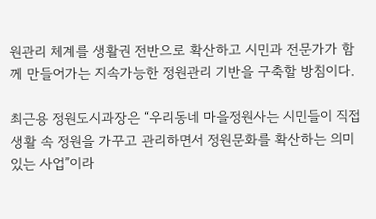원관리 체계를 생활권 전반으로 확산하고 시민과 전문가가 함께 만들어가는 지속가능한 정원관리 기반을 구축할 방침이다.

최근용 정원도시과장은 “우리동네 마을정원사는 시민들이 직접 생활 속 정원을 가꾸고 관리하면서 정원문화를 확산하는 의미 있는 사업”이라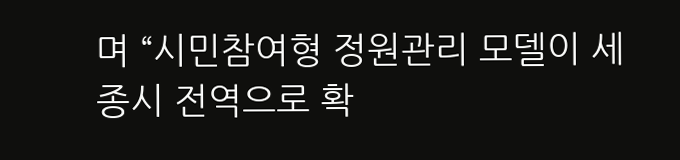며 “시민참여형 정원관리 모델이 세종시 전역으로 확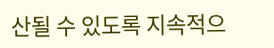산될 수 있도록 지속적으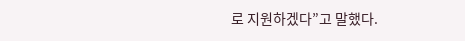로 지원하겠다”고 말했다.